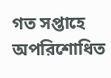গত সপ্তাহে অপরিশোধিত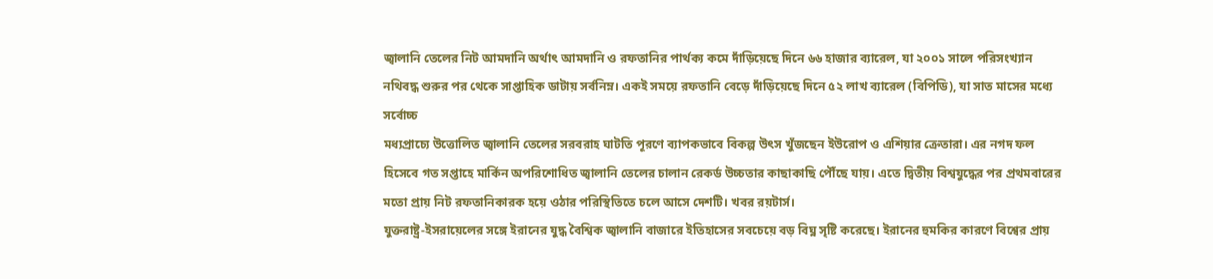জ্বালানি তেলের নিট আমদানি অর্থাৎ আমদানি ও রফতানির পার্থক্য কমে দাঁড়িয়েছে দিনে ৬৬ হাজার ব্যারেল, যা ২০০১ সালে পরিসংখ্যান নথিবদ্ধ শুরুর পর থেকে সাপ্তাহিক ডাটায় সর্বনিম্ন। একই সময়ে রফতানি বেড়ে দাঁড়িয়েছে দিনে ৫২ লাখ ব্যারেল (বিপিডি), যা সাত মাসের মধ্যে সর্বোচ্চ
মধ্যপ্রাচ্যে উত্তোলিত জ্বালানি তেলের সরবরাহ ঘাটতি পূরণে ব্যাপকভাবে বিকল্প উৎস খুঁজছেন ইউরোপ ও এশিয়ার ক্রেতারা। এর নগদ ফল হিসেবে গত সপ্তাহে মার্কিন অপরিশোধিত জ্বালানি তেলের চালান রেকর্ড উচ্চতার কাছাকাছি পৌঁছে যায়। এতে দ্বিতীয় বিশ্বযুদ্ধের পর প্রথমবারের মতো প্রায় নিট রফতানিকারক হয়ে ওঠার পরিস্থিতিতে চলে আসে দেশটি। খবর রয়টার্স।
যুক্তরাষ্ট্র-ইসরায়েলের সঙ্গে ইরানের যুদ্ধ বৈশ্বিক জ্বালানি বাজারে ইতিহাসের সবচেয়ে বড় বিঘ্ন সৃষ্টি করেছে। ইরানের হুমকির কারণে বিশ্বের প্রায়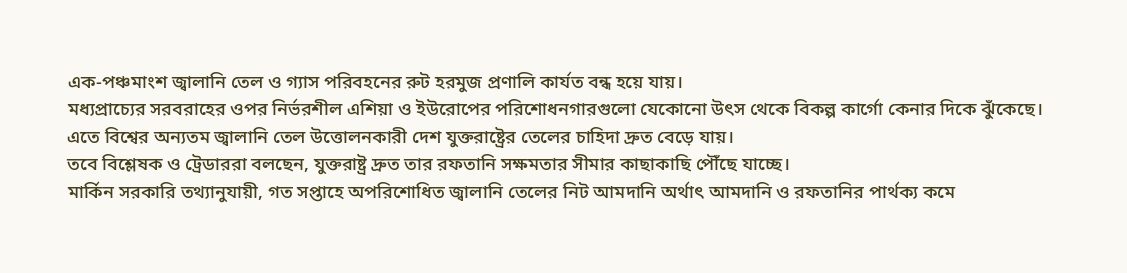এক-পঞ্চমাংশ জ্বালানি তেল ও গ্যাস পরিবহনের রুট হরমুজ প্রণালি কার্যত বন্ধ হয়ে যায়।
মধ্যপ্রাচ্যের সরবরাহের ওপর নির্ভরশীল এশিয়া ও ইউরোপের পরিশোধনগারগুলো যেকোনো উৎস থেকে বিকল্প কার্গো কেনার দিকে ঝুঁকেছে। এতে বিশ্বের অন্যতম জ্বালানি তেল উত্তোলনকারী দেশ যুক্তরাষ্ট্রের তেলের চাহিদা দ্রুত বেড়ে যায়।
তবে বিশ্লেষক ও ট্রেডাররা বলছেন, যুক্তরাষ্ট্র দ্রুত তার রফতানি সক্ষমতার সীমার কাছাকাছি পৌঁছে যাচ্ছে।
মার্কিন সরকারি তথ্যানুযায়ী, গত সপ্তাহে অপরিশোধিত জ্বালানি তেলের নিট আমদানি অর্থাৎ আমদানি ও রফতানির পার্থক্য কমে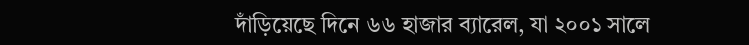দাঁড়িয়েছে দিনে ৬৬ হাজার ব্যারেল, যা ২০০১ সালে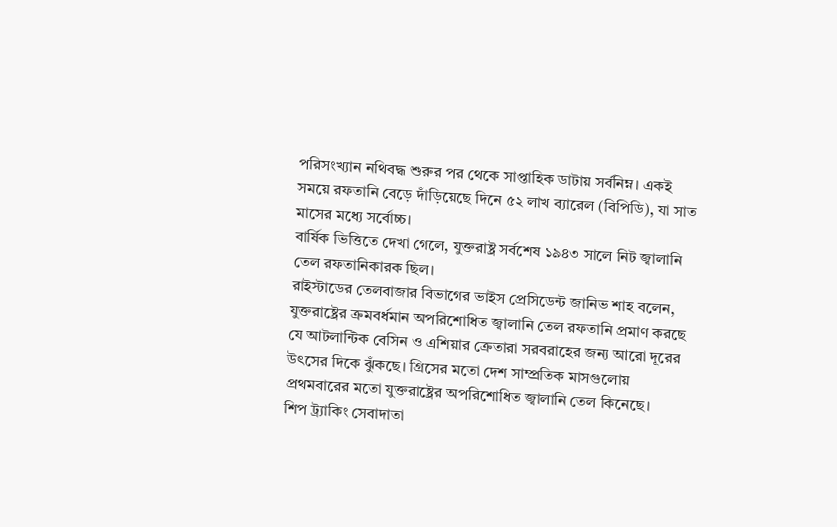পরিসংখ্যান নথিবদ্ধ শুরুর পর থেকে সাপ্তাহিক ডাটায় সর্বনিম্ন। একই সময়ে রফতানি বেড়ে দাঁড়িয়েছে দিনে ৫২ লাখ ব্যারেল (বিপিডি), যা সাত মাসের মধ্যে সর্বোচ্চ।
বার্ষিক ভিত্তিতে দেখা গেলে, যুক্তরাষ্ট্র সর্বশেষ ১৯৪৩ সালে নিট জ্বালানি তেল রফতানিকারক ছিল।
রাইস্টাডের তেলবাজার বিভাগের ভাইস প্রেসিডেন্ট জানিভ শাহ বলেন, যুক্তরাষ্ট্রের ক্রমবর্ধমান অপরিশোধিত জ্বালানি তেল রফতানি প্রমাণ করছে যে আটলান্টিক বেসিন ও এশিয়ার ক্রেতারা সরবরাহের জন্য আরো দূরের উৎসের দিকে ঝুঁকছে। গ্রিসের মতো দেশ সাম্প্রতিক মাসগুলোয় প্রথমবারের মতো যুক্তরাষ্ট্রের অপরিশোধিত জ্বালানি তেল কিনেছে।
শিপ ট্র্যাকিং সেবাদাতা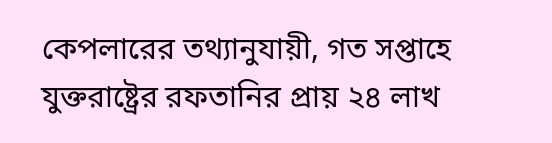কেপলারের তথ্যানুযায়ী, গত সপ্তাহে যুক্তরাষ্ট্রের রফতানির প্রায় ২৪ লাখ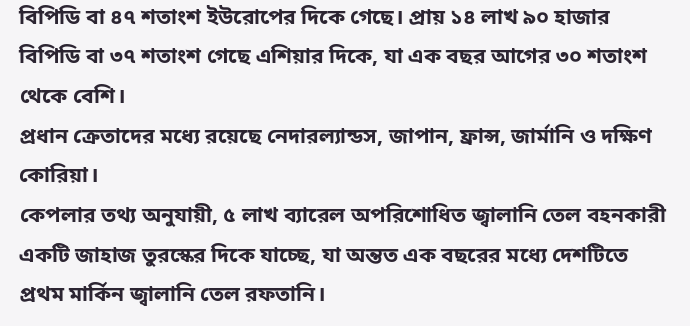বিপিডি বা ৪৭ শতাংশ ইউরোপের দিকে গেছে। প্রায় ১৪ লাখ ৯০ হাজার বিপিডি বা ৩৭ শতাংশ গেছে এশিয়ার দিকে, যা এক বছর আগের ৩০ শতাংশ থেকে বেশি।
প্রধান ক্রেতাদের মধ্যে রয়েছে নেদারল্যান্ডস, জাপান, ফ্রান্স, জার্মানি ও দক্ষিণ কোরিয়া।
কেপলার তথ্য অনুযায়ী, ৫ লাখ ব্যারেল অপরিশোধিত জ্বালানি তেল বহনকারী একটি জাহাজ তুরস্কের দিকে যাচ্ছে, যা অন্তত এক বছরের মধ্যে দেশটিতে প্রথম মার্কিন জ্বালানি তেল রফতানি।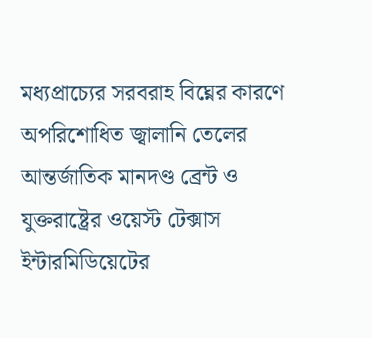মধ্যপ্রাচ্যের সরবরাহ বিঘ্নের কারণে অপরিশোধিত জ্বালানি তেলের আন্তর্জাতিক মানদণ্ড ব্রেন্ট ও যুক্তরাষ্ট্রের ওয়েস্ট টেক্সাস ইন্টারমিডিয়েটের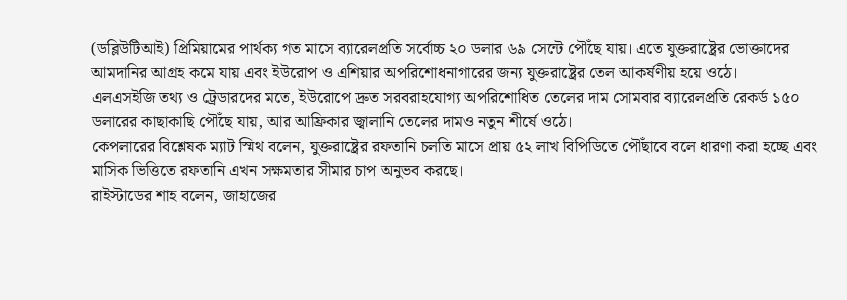(ডব্লিউটিআই) প্রিমিয়ামের পার্থক্য গত মাসে ব্যারেলপ্রতি সর্বোচ্চ ২০ ডলার ৬৯ সেন্টে পৌঁছে যায়। এতে যুক্তরাষ্ট্রের ভোক্তাদের আমদানির আগ্রহ কমে যায় এবং ইউরোপ ও এশিয়ার অপরিশোধনাগারের জন্য যুক্তরাষ্ট্রের তেল আকর্ষণীয় হয়ে ওঠে।
এলএসইজি তথ্য ও ট্রেডারদের মতে, ইউরোপে দ্রুত সরবরাহযোগ্য অপরিশোধিত তেলের দাম সোমবার ব্যারেলপ্রতি রেকর্ড ১৫০ ডলারের কাছাকাছি পৌঁছে যায়, আর আফ্রিকার জ্বালানি তেলের দামও নতুন শীর্ষে ওঠে।
কেপলারের বিশ্লেষক ম্যাট স্মিথ বলেন, যুক্তরাষ্ট্রের রফতানি চলতি মাসে প্রায় ৫২ লাখ বিপিডিতে পৌঁছাবে বলে ধারণা করা হচ্ছে এবং মাসিক ভিত্তিতে রফতানি এখন সক্ষমতার সীমার চাপ অনুভব করছে।
রাইস্টাডের শাহ বলেন, জাহাজের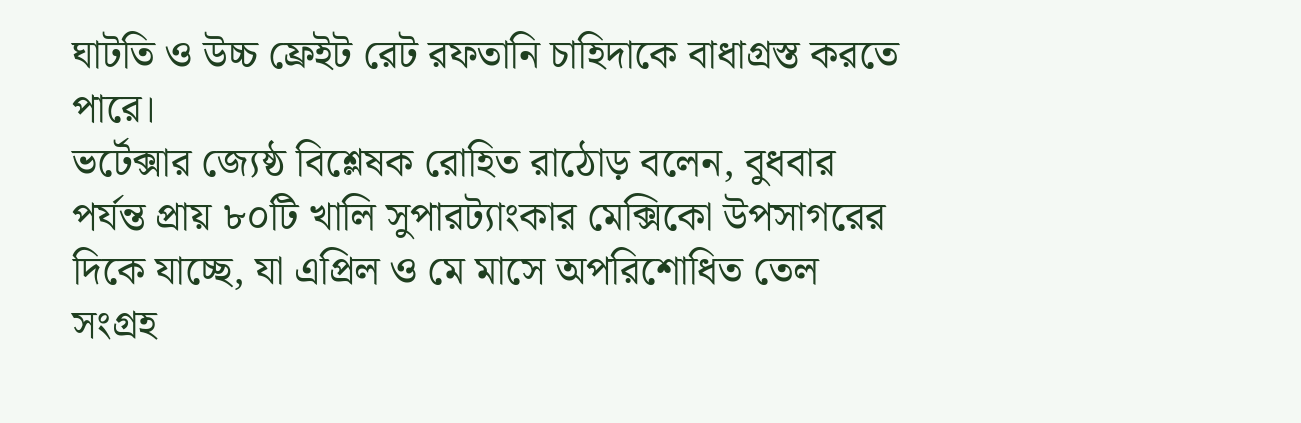ঘাটতি ও উচ্চ ফ্রেইট রেট রফতানি চাহিদাকে বাধাগ্রস্ত করতে পারে।
ভর্টেক্সার জ্যেষ্ঠ বিশ্লেষক রোহিত রাঠোড় বলেন, বুধবার পর্যন্ত প্রায় ৮০টি খালি সুপারট্যাংকার মেক্সিকো উপসাগরের দিকে যাচ্ছে, যা এপ্রিল ও মে মাসে অপরিশোধিত তেল সংগ্রহ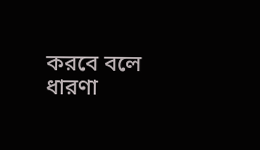করবে বলে ধারণা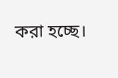করা হচ্ছে।